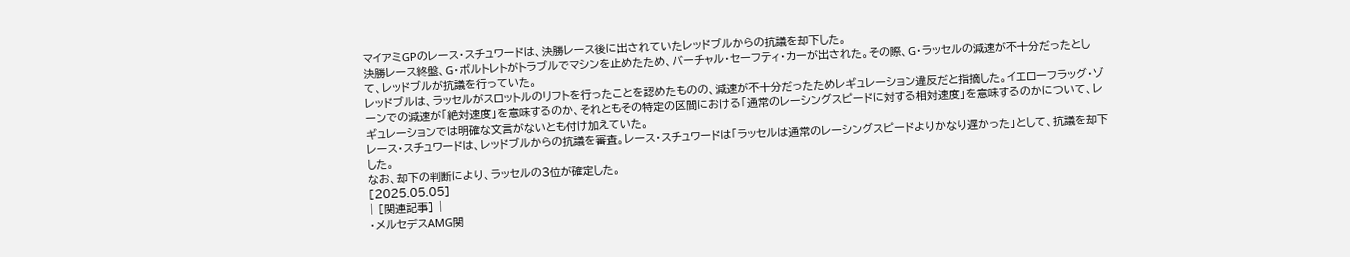マイアミGPのレース・スチュワードは、決勝レース後に出されていたレッドブルからの抗議を却下した。
決勝レース終盤、G・ボルトレトがトラブルでマシンを止めたため、バーチャル・セーフティ・カーが出された。その際、G・ラッセルの減速が不十分だったとして、レッドブルが抗議を行っていた。
レッドブルは、ラッセルがスロットルのリフトを行ったことを認めたものの、減速が不十分だったためレギュレーション違反だと指摘した。イエローフラッグ・ゾーンでの減速が「絶対速度」を意味するのか、それともその特定の区間における「通常のレーシングスピードに対する相対速度」を意味するのかについて、レギュレーションでは明確な文言がないとも付け加えていた。
レース・スチュワードは、レッドブルからの抗議を審査。レース・スチュワードは「ラッセルは通常のレーシングスピードよりかなり遅かった」として、抗議を却下した。
なお、却下の判断により、ラッセルの3位が確定した。
[2025.05.05]
| [関連記事] |
・メルセデスAMG関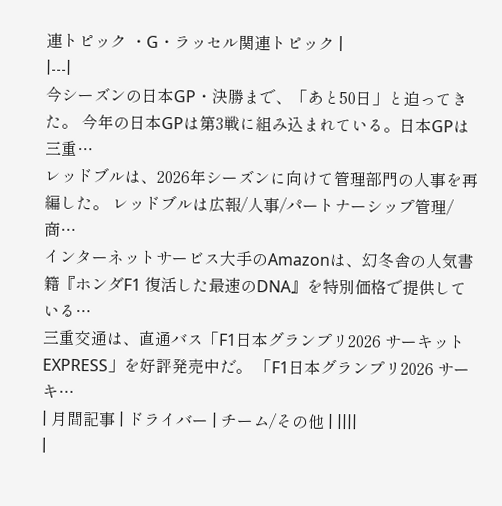連トピック ・G・ラッセル関連トピック |
|---|
今シーズンの日本GP・決勝まで、「あと50日」と迫ってきた。 今年の日本GPは第3戦に組み込まれている。日本GPは三重…
レッドブルは、2026年シーズンに向けて管理部門の人事を再編した。 レッドブルは広報/人事/パートナーシップ管理/商…
インターネットサービス大手のAmazonは、幻冬舎の人気書籍『ホンダF1 復活した最速のDNA』を特別価格で提供している…
三重交通は、直通バス「F1日本グランプリ2026 サーキットEXPRESS」を好評発売中だ。 「F1日本グランプリ2026 サーキ…
| 月間記事 | ドライバー | チーム/その他 | ||||
|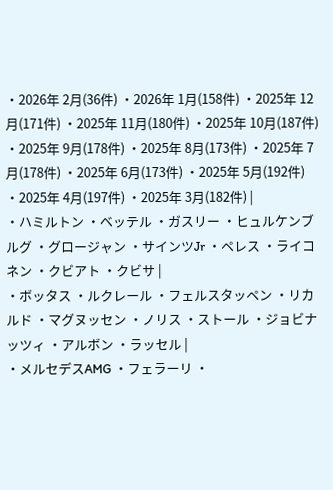・2026年 2月(36件) ・2026年 1月(158件) ・2025年 12月(171件) ・2025年 11月(180件) ・2025年 10月(187件) ・2025年 9月(178件) ・2025年 8月(173件) ・2025年 7月(178件) ・2025年 6月(173件) ・2025年 5月(192件) ・2025年 4月(197件) ・2025年 3月(182件) |
・ハミルトン ・ベッテル ・ガスリー ・ヒュルケンブルグ ・グロージャン ・サインツJr ・ペレス ・ライコネン ・クビアト ・クビサ |
・ボッタス ・ルクレール ・フェルスタッペン ・リカルド ・マグヌッセン ・ノリス ・ストール ・ジョビナッツィ ・アルボン ・ラッセル |
・メルセデスAMG ・フェラーリ ・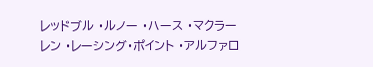レッドブル ・ルノー ・ハース ・マクラーレン ・レーシング・ポイント ・アルファロ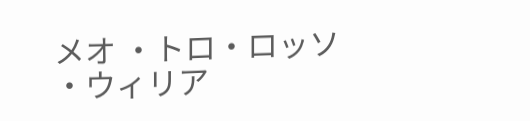メオ ・トロ・ロッソ ・ウィリア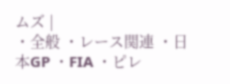ムズ |
・全般 ・レース関連 ・日本GP ・FIA ・ピレ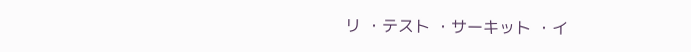リ ・テスト ・サーキット ・イ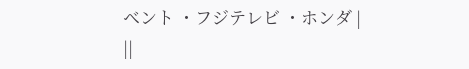ベント ・フジテレビ ・ホンダ |
||